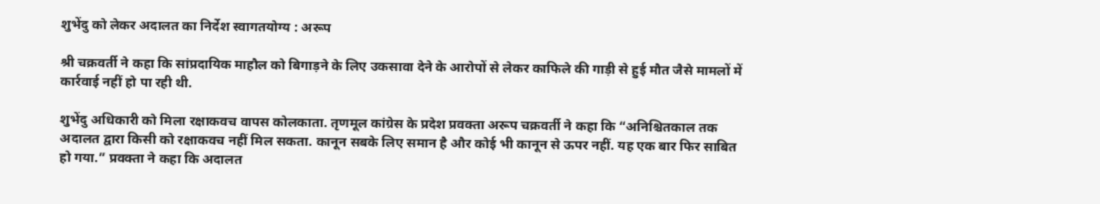शुभेंदु को लेकर अदालत का निर्देश स्वागतयोग्य : अरूप

श्री चक्रवर्ती ने कहा कि सांप्रदायिक माहौल को बिगाड़ने के लिए उकसावा देने के आरोपों से लेकर काफिले की गाड़ी से हुई मौत जैसे मामलों में कार्रवाई नहीं हो पा रही थी.

शुभेंदु अधिकारी को मिला रक्षाकवच वापस कोलकाता. तृणमूल कांग्रेस के प्रदेश प्रवक्ता अरूप चक्रवर्ती ने कहा कि “अनिश्चितकाल तक अदालत द्वारा किसी को रक्षाकवच नहीं मिल सकता. कानून सबके लिए समान है और कोई भी कानून से ऊपर नहीं. यह एक बार फिर साबित हो गया.” प्रवक्ता ने कहा कि अदालत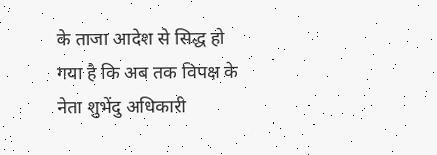के ताजा आदेश से सिद्ध हो गया है कि अब तक विपक्ष के नेता शुभेंदु अधिकारी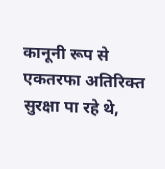कानूनी रूप से एकतरफा अतिरिक्त सुरक्षा पा रहे थे,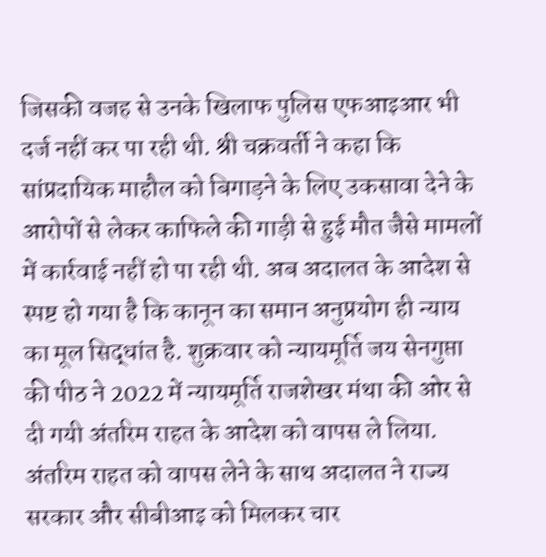जिसकी वजह से उनके खिलाफ पुलिस एफआइआर भी दर्ज नहीं कर पा रही थी. श्री चक्रवर्ती ने कहा कि सांप्रदायिक माहौल को बिगाड़ने के लिए उकसावा देने के आरोपों से लेकर काफिले की गाड़ी से हुई मौत जैसे मामलों में कार्रवाई नहीं हो पा रही थी. अब अदालत के आदेश से स्पष्ट हो गया है कि कानून का समान अनुप्रयोग ही न्याय का मूल सिद्धांत है. शुक्रवार को न्यायमूर्ति जय सेनगुप्ता की पीठ ने 2022 में न्यायमूर्ति राजशेखर मंथा की ओर से दी गयी अंतरिम राहत के आदेश को वापस ले लिया. अंतरिम राहत को वापस लेने के साथ अदालत ने राज्य सरकार और सीबीआइ को मिलकर चार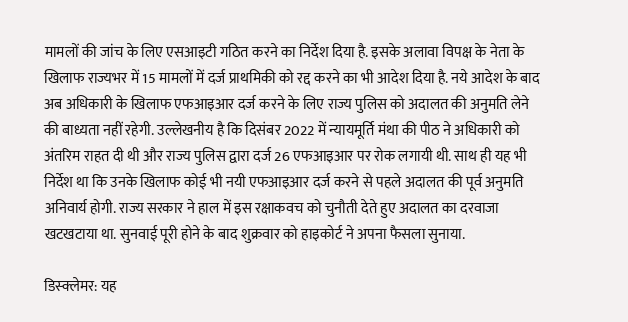मामलों की जांच के लिए एसआइटी गठित करने का निर्देश दिया है. इसके अलावा विपक्ष के नेता के खिलाफ राज्यभर में 15 मामलों में दर्ज प्राथमिकी को रद्द करने का भी आदेश दिया है. नये आदेश के बाद अब अधिकारी के खिलाफ एफआइआर दर्ज करने के लिए राज्य पुलिस को अदालत की अनुमति लेने की बाध्यता नहीं रहेगी. उल्लेखनीय है कि दिसंबर 2022 में न्यायमूर्ति मंथा की पीठ ने अधिकारी को अंतरिम राहत दी थी और राज्य पुलिस द्वारा दर्ज 26 एफआइआर पर रोक लगायी थी. साथ ही यह भी निर्देश था कि उनके खिलाफ कोई भी नयी एफआइआर दर्ज करने से पहले अदालत की पूर्व अनुमति अनिवार्य होगी. राज्य सरकार ने हाल में इस रक्षाकवच को चुनौती देते हुए अदालत का दरवाजा खटखटाया था. सुनवाई पूरी होने के बाद शुक्रवार को हाइकोर्ट ने अपना फैसला सुनाया.

डिस्क्लेमर: यह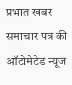प्रभात खबर समाचार पत्र की ऑटोमेटेड न्यूज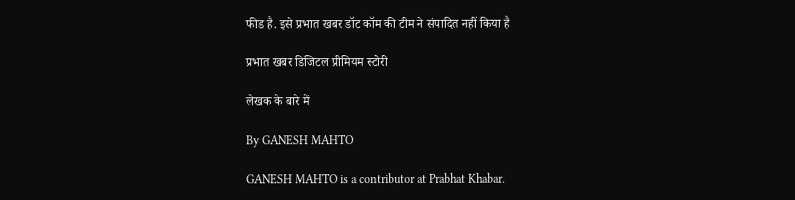फीड है. इसे प्रभात खबर डॉट कॉम की टीम ने संपादित नहीं किया है

प्रभात खबर डिजिटल प्रीमियम स्टोरी

लेखक के बारे में

By GANESH MAHTO

GANESH MAHTO is a contributor at Prabhat Khabar.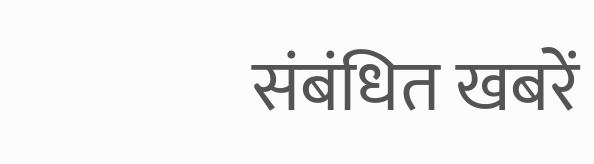संबंधित खबरें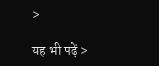>

यह भी पढ़ें >